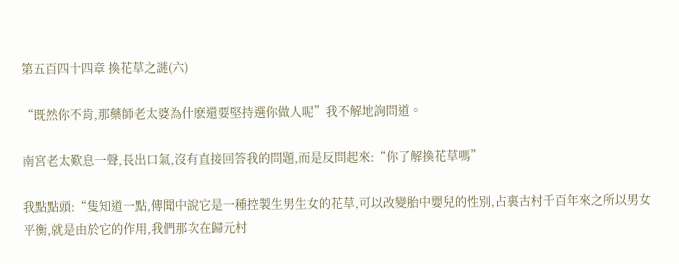第五百四十四章 換花草之謎(六)

“既然你不肯,那藥師老太婆為什麽還要堅持選你做人呢”我不解地詢問道。

南宮老太歎息一聲,長出口氣,沒有直接回答我的問題,而是反問起來:“你了解換花草嗎”

我點點頭:“隻知道一點,傳聞中說它是一種控製生男生女的花草,可以改變胎中嬰兒的性別,占裏古村千百年來之所以男女平衡,就是由於它的作用,我們那次在歸元村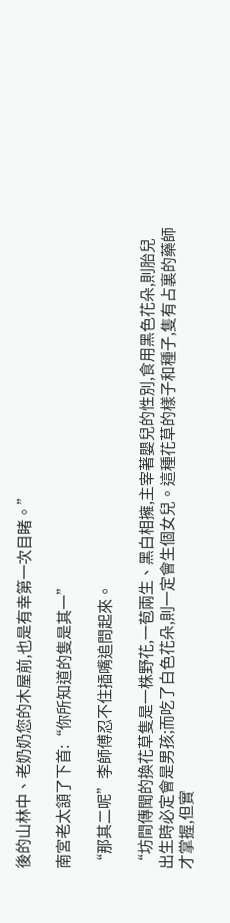後的山林中、老奶奶您的木屋前,也是有幸第一次目睹。”

南宮老太頷了下首:“你所知道的隻是其一”

“那其二呢”李師傅忍不住插嘴追問起來。

“坊間傳聞的換花草隻是一株野花,一苞兩生、黑白相擁,主宰著嬰兒的性別,食用黑色花朵,則胎兒出生時必定會是男孩;而吃了白色花朵,則一定會生個女兒。這種花草的樣子和種子,隻有占裏的藥師才掌握,但實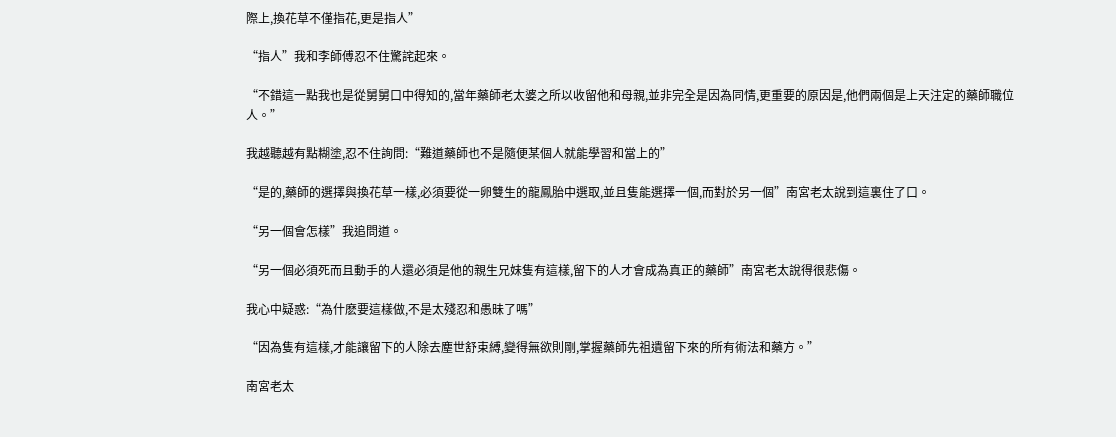際上,換花草不僅指花,更是指人”

“指人”我和李師傅忍不住驚詫起來。

“不錯這一點我也是從舅舅口中得知的,當年藥師老太婆之所以收留他和母親,並非完全是因為同情,更重要的原因是,他們兩個是上天注定的藥師職位人。”

我越聽越有點糊塗,忍不住詢問:“難道藥師也不是隨便某個人就能學習和當上的”

“是的,藥師的選擇與換花草一樣,必須要從一卵雙生的龍鳳胎中選取,並且隻能選擇一個,而對於另一個”南宮老太說到這裏住了口。

“另一個會怎樣”我追問道。

“另一個必須死而且動手的人還必須是他的親生兄妹隻有這樣,留下的人才會成為真正的藥師”南宮老太說得很悲傷。

我心中疑惑:“為什麽要這樣做,不是太殘忍和愚昧了嗎”

“因為隻有這樣,才能讓留下的人除去塵世舒束縛,變得無欲則剛,掌握藥師先祖遺留下來的所有術法和藥方。”

南宮老太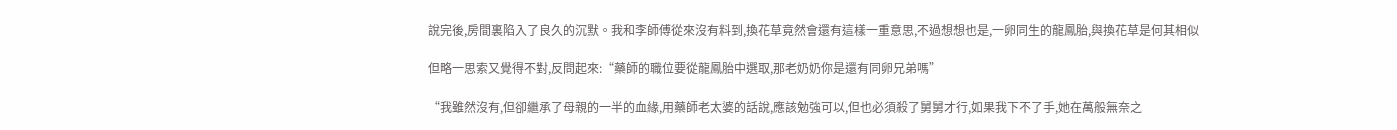說完後,房間裏陷入了良久的沉默。我和李師傅從來沒有料到,換花草竟然會還有這樣一重意思,不過想想也是,一卵同生的龍鳳胎,與換花草是何其相似

但略一思索又覺得不對,反問起來:“藥師的職位要從龍鳳胎中選取,那老奶奶你是還有同卵兄弟嗎”

“我雖然沒有,但卻繼承了母親的一半的血緣,用藥師老太婆的話說,應該勉強可以,但也必須殺了舅舅才行,如果我下不了手,她在萬般無奈之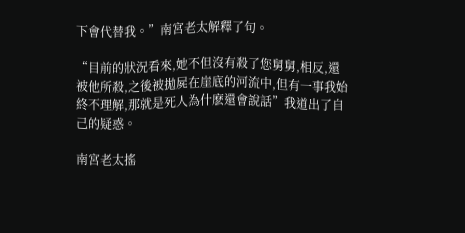下會代替我。”南宮老太解釋了句。

“目前的狀況看來,她不但沒有殺了您舅舅,相反,還被他所殺,之後被拋屍在崖底的河流中,但有一事我始終不理解,那就是死人為什麽還會說話”我道出了自己的疑惑。

南宮老太搖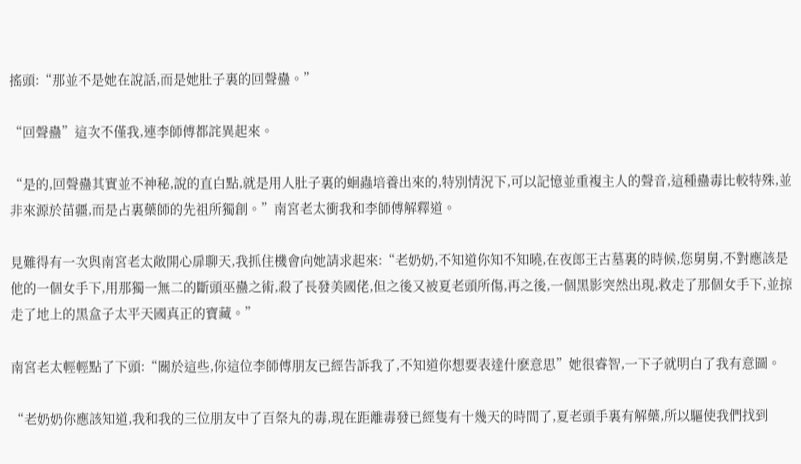搖頭:“那並不是她在說話,而是她肚子裏的回聲蠱。”

“回聲蠱”這次不僅我,連李師傅都詫異起來。

“是的,回聲蠱其實並不神秘,說的直白點,就是用人肚子裏的蛔蟲培養出來的,特別情況下,可以記憶並重複主人的聲音,這種蠱毒比較特殊,並非來源於苗疆,而是占裏藥師的先祖所獨創。”南宮老太衝我和李師傅解釋道。

見難得有一次與南宮老太敞開心扉聊天,我抓住機會向她請求起來:“老奶奶,不知道你知不知曉,在夜郎王古墓裏的時候,您舅舅,不對應該是他的一個女手下,用那獨一無二的斷頭巫蠱之術,殺了長發美國佬,但之後又被夏老頭所傷,再之後,一個黑影突然出現,救走了那個女手下,並掠走了地上的黑盒子太平天國真正的寶藏。”

南宮老太輕輕點了下頭:“關於這些,你這位李師傅朋友已經告訴我了,不知道你想要表達什麽意思”她很睿智,一下子就明白了我有意圖。

“老奶奶你應該知道,我和我的三位朋友中了百祭丸的毒,現在距離毒發已經隻有十幾天的時間了,夏老頭手裏有解藥,所以驅使我們找到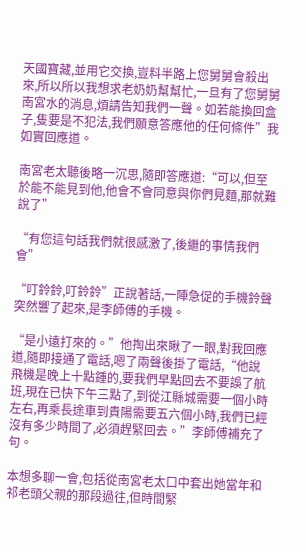天國寶藏,並用它交換,豈料半路上您舅舅會殺出來,所以所以我想求老奶奶幫幫忙,一旦有了您舅舅南宮水的消息,煩請告知我們一聲。如若能換回盒子,隻要是不犯法,我們願意答應他的任何條件”我如實回應道。

南宮老太聽後略一沉思,隨即答應道:“可以,但至於能不能見到他,他會不會同意與你們見麵,那就難說了”

“有您這句話我們就很感激了,後繼的事情我們會”

“叮鈴鈴,叮鈴鈴”正說著話,一陣急促的手機鈴聲突然響了起來,是李師傅的手機。

“是小遠打來的。”他掏出來瞅了一眼,對我回應道,隨即接通了電話,嗯了兩聲後掛了電話,“他說飛機是晚上十點鍾的,要我們早點回去不要誤了航班,現在已快下午三點了,到從江縣城需要一個小時左右,再乘長途車到貴陽需要五六個小時,我們已經沒有多少時間了,必須趕緊回去。”李師傅補充了句。

本想多聊一會,包括從南宮老太口中套出她當年和祁老頭父親的那段過往,但時間緊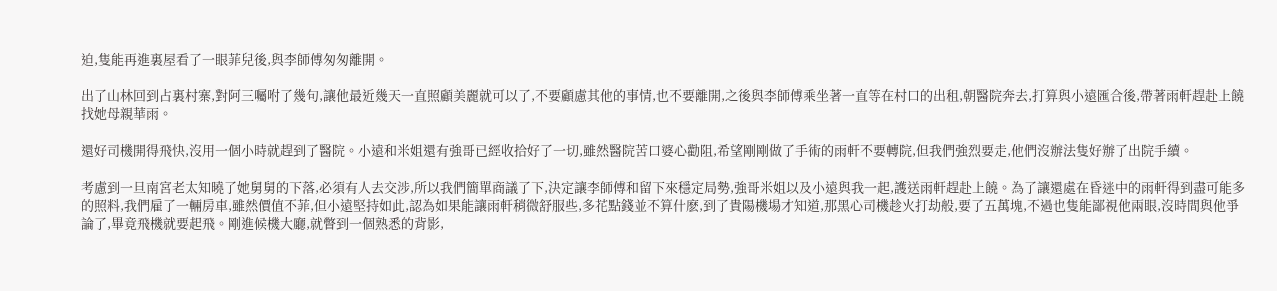迫,隻能再進裏屋看了一眼菲兒後,與李師傅匆匆離開。

出了山林回到占裏村寨,對阿三囑咐了幾句,讓他最近幾天一直照顧美麗就可以了,不要顧慮其他的事情,也不要離開,之後與李師傅乘坐著一直等在村口的出租,朝醫院奔去,打算與小遠匯合後,帶著雨軒趕赴上饒找她母親華雨。

還好司機開得飛快,沒用一個小時就趕到了醫院。小遠和米姐還有強哥已經收拾好了一切,雖然醫院苦口婆心勸阻,希望剛剛做了手術的雨軒不要轉院,但我們強烈要走,他們沒辦法隻好辦了出院手續。

考慮到一旦南宮老太知曉了她舅舅的下落,必須有人去交涉,所以我們簡單商議了下,決定讓李師傅和留下來穩定局勢,強哥米姐以及小遠與我一起,護送雨軒趕赴上饒。為了讓還處在昏迷中的雨軒得到盡可能多的照料,我們雇了一輛房車,雖然價值不菲,但小遠堅持如此,認為如果能讓雨軒稍微舒服些,多花點錢並不算什麽,到了貴陽機場才知道,那黑心司機趁火打劫般,要了五萬塊,不過也隻能鄙視他兩眼,沒時間與他爭論了,畢竟飛機就要起飛。剛進候機大廳,就瞥到一個熟悉的背影,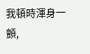我頓時渾身一顫,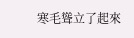寒毛聳立了起來